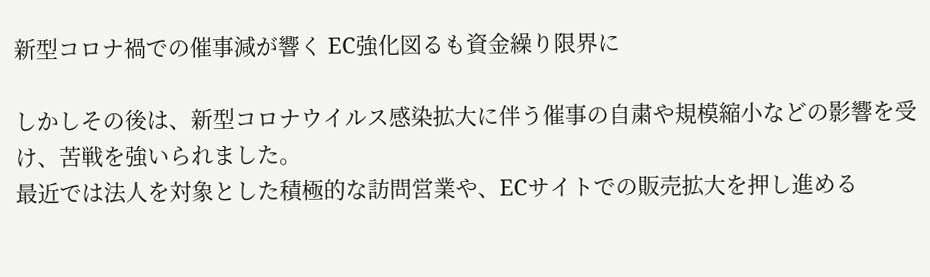新型コロナ禍での催事減が響く EC強化図るも資金繰り限界に

しかしその後は、新型コロナウイルス感染拡大に伴う催事の自粛や規模縮小などの影響を受け、苦戦を強いられました。
最近では法人を対象とした積極的な訪問営業や、ECサイトでの販売拡大を押し進める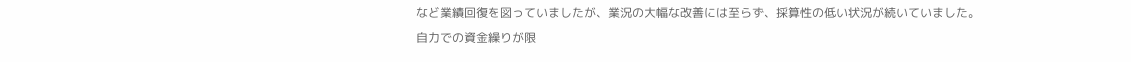など業績回復を図っていましたが、業況の大幅な改善には至らず、採算性の低い状況が続いていました。
自力での資金繰りが限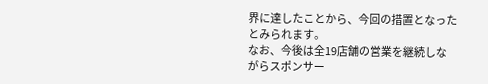界に達したことから、今回の措置となったとみられます。
なお、今後は全19店舗の営業を継続しながらスポンサー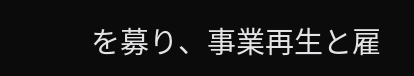を募り、事業再生と雇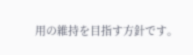用の維持を目指す方針です。